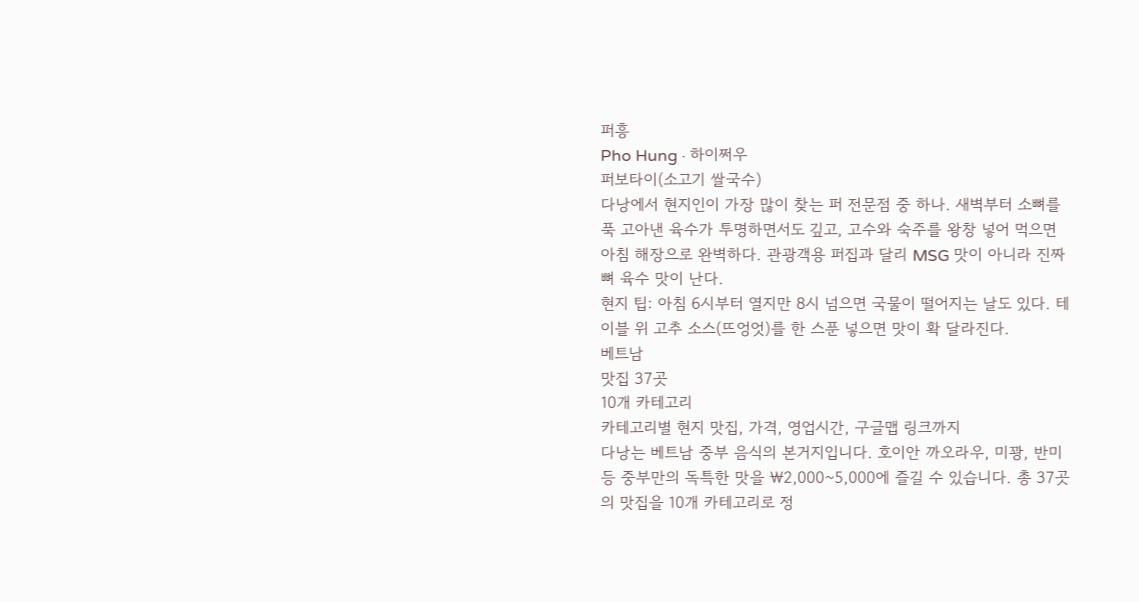퍼흥
Pho Hung · 하이쩌우
퍼보타이(소고기 쌀국수)
다낭에서 현지인이 가장 많이 찾는 퍼 전문점 중 하나. 새벽부터 소뼈를 푹 고아낸 육수가 투명하면서도 깊고, 고수와 숙주를 왕창 넣어 먹으면 아침 해장으로 완벽하다. 관광객용 퍼집과 달리 MSG 맛이 아니라 진짜 뼈 육수 맛이 난다.
현지 팁: 아침 6시부터 열지만 8시 넘으면 국물이 떨어지는 날도 있다. 테이블 위 고추 소스(뜨엉엇)를 한 스푼 넣으면 맛이 확 달라진다.
베트남
맛집 37곳
10개 카테고리
카테고리별 현지 맛집, 가격, 영업시간, 구글맵 링크까지
다낭는 베트남 중부 음식의 본거지입니다. 호이안 까오라우, 미꽝, 반미 등 중부만의 독특한 맛을 ₩2,000~5,000에 즐길 수 있습니다. 총 37곳의 맛집을 10개 카테고리로 정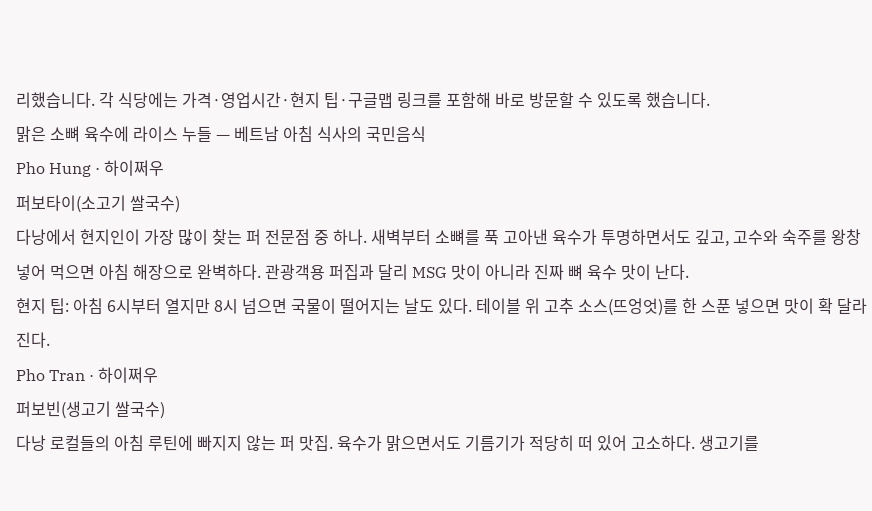리했습니다. 각 식당에는 가격·영업시간·현지 팁·구글맵 링크를 포함해 바로 방문할 수 있도록 했습니다.
맑은 소뼈 육수에 라이스 누들 — 베트남 아침 식사의 국민음식
Pho Hung · 하이쩌우
퍼보타이(소고기 쌀국수)
다낭에서 현지인이 가장 많이 찾는 퍼 전문점 중 하나. 새벽부터 소뼈를 푹 고아낸 육수가 투명하면서도 깊고, 고수와 숙주를 왕창 넣어 먹으면 아침 해장으로 완벽하다. 관광객용 퍼집과 달리 MSG 맛이 아니라 진짜 뼈 육수 맛이 난다.
현지 팁: 아침 6시부터 열지만 8시 넘으면 국물이 떨어지는 날도 있다. 테이블 위 고추 소스(뜨엉엇)를 한 스푼 넣으면 맛이 확 달라진다.
Pho Tran · 하이쩌우
퍼보빈(생고기 쌀국수)
다낭 로컬들의 아침 루틴에 빠지지 않는 퍼 맛집. 육수가 맑으면서도 기름기가 적당히 떠 있어 고소하다. 생고기를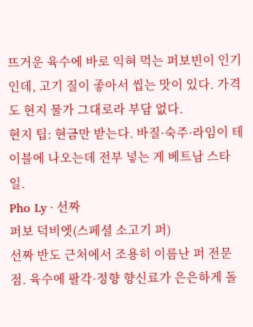뜨거운 육수에 바로 익혀 먹는 퍼보빈이 인기인데, 고기 질이 좋아서 씹는 맛이 있다. 가격도 현지 물가 그대로라 부담 없다.
현지 팁: 현금만 받는다. 바질·숙주·라임이 테이블에 나오는데 전부 넣는 게 베트남 스타일.
Pho Ly · 선짜
퍼보 덕비엣(스페셜 소고기 퍼)
선짜 반도 근처에서 조용히 이름난 퍼 전문점. 육수에 팔각·정향 향신료가 은은하게 돌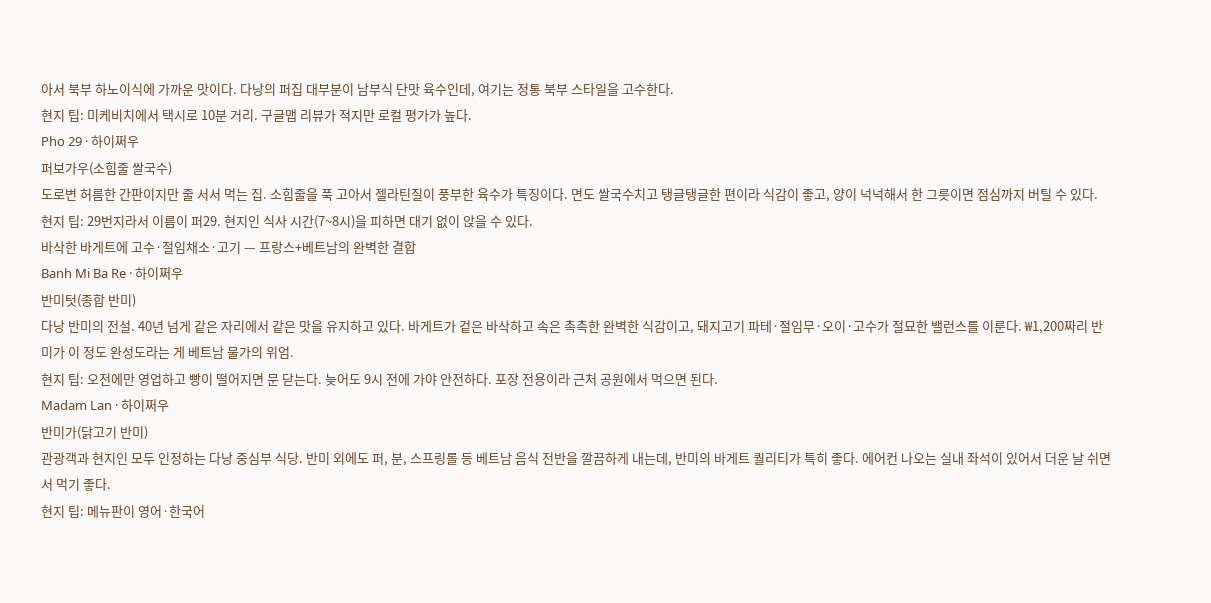아서 북부 하노이식에 가까운 맛이다. 다낭의 퍼집 대부분이 남부식 단맛 육수인데, 여기는 정통 북부 스타일을 고수한다.
현지 팁: 미케비치에서 택시로 10분 거리. 구글맵 리뷰가 적지만 로컬 평가가 높다.
Pho 29 · 하이쩌우
퍼보가우(소힘줄 쌀국수)
도로변 허름한 간판이지만 줄 서서 먹는 집. 소힘줄을 푹 고아서 젤라틴질이 풍부한 육수가 특징이다. 면도 쌀국수치고 탱글탱글한 편이라 식감이 좋고, 양이 넉넉해서 한 그릇이면 점심까지 버틸 수 있다.
현지 팁: 29번지라서 이름이 퍼29. 현지인 식사 시간(7~8시)을 피하면 대기 없이 앉을 수 있다.
바삭한 바게트에 고수·절임채소·고기 — 프랑스+베트남의 완벽한 결합
Banh Mi Ba Re · 하이쩌우
반미텃(종합 반미)
다낭 반미의 전설. 40년 넘게 같은 자리에서 같은 맛을 유지하고 있다. 바게트가 겉은 바삭하고 속은 촉촉한 완벽한 식감이고, 돼지고기 파테·절임무·오이·고수가 절묘한 밸런스를 이룬다. ₩1,200짜리 반미가 이 정도 완성도라는 게 베트남 물가의 위엄.
현지 팁: 오전에만 영업하고 빵이 떨어지면 문 닫는다. 늦어도 9시 전에 가야 안전하다. 포장 전용이라 근처 공원에서 먹으면 된다.
Madam Lan · 하이쩌우
반미가(닭고기 반미)
관광객과 현지인 모두 인정하는 다낭 중심부 식당. 반미 외에도 퍼, 분, 스프링롤 등 베트남 음식 전반을 깔끔하게 내는데, 반미의 바게트 퀄리티가 특히 좋다. 에어컨 나오는 실내 좌석이 있어서 더운 날 쉬면서 먹기 좋다.
현지 팁: 메뉴판이 영어·한국어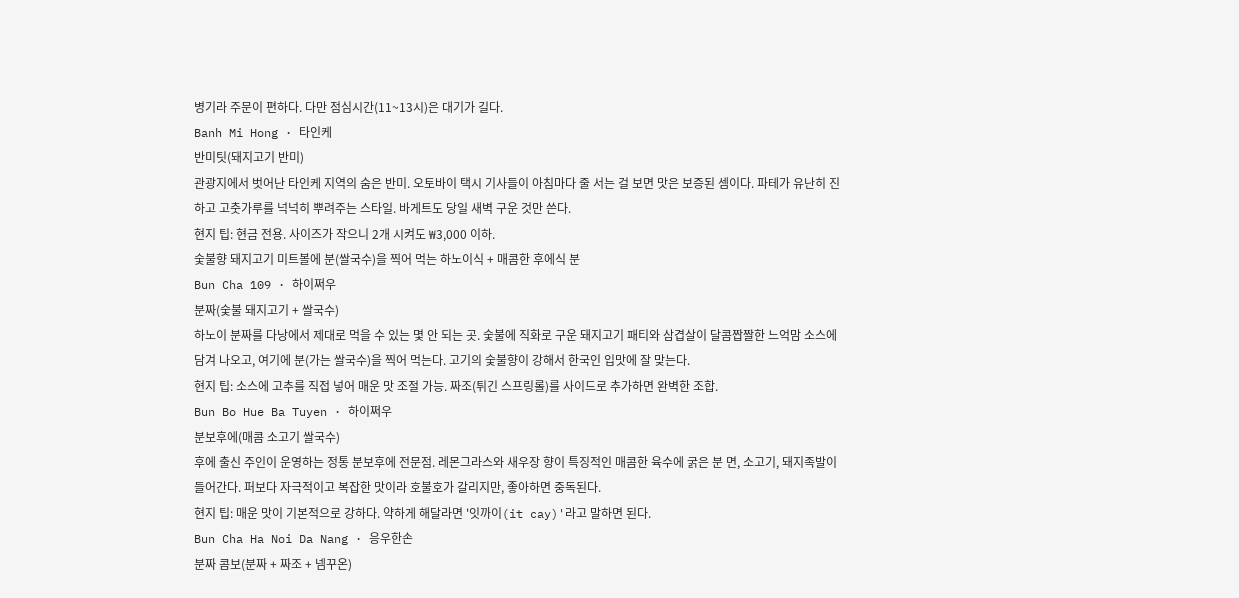병기라 주문이 편하다. 다만 점심시간(11~13시)은 대기가 길다.
Banh Mi Hong · 타인케
반미팃(돼지고기 반미)
관광지에서 벗어난 타인케 지역의 숨은 반미. 오토바이 택시 기사들이 아침마다 줄 서는 걸 보면 맛은 보증된 셈이다. 파테가 유난히 진하고 고춧가루를 넉넉히 뿌려주는 스타일. 바게트도 당일 새벽 구운 것만 쓴다.
현지 팁: 현금 전용. 사이즈가 작으니 2개 시켜도 ₩3,000 이하.
숯불향 돼지고기 미트볼에 분(쌀국수)을 찍어 먹는 하노이식 + 매콤한 후에식 분
Bun Cha 109 · 하이쩌우
분짜(숯불 돼지고기 + 쌀국수)
하노이 분짜를 다낭에서 제대로 먹을 수 있는 몇 안 되는 곳. 숯불에 직화로 구운 돼지고기 패티와 삼겹살이 달콤짭짤한 느억맘 소스에 담겨 나오고, 여기에 분(가는 쌀국수)을 찍어 먹는다. 고기의 숯불향이 강해서 한국인 입맛에 잘 맞는다.
현지 팁: 소스에 고추를 직접 넣어 매운 맛 조절 가능. 짜조(튀긴 스프링롤)를 사이드로 추가하면 완벽한 조합.
Bun Bo Hue Ba Tuyen · 하이쩌우
분보후에(매콤 소고기 쌀국수)
후에 출신 주인이 운영하는 정통 분보후에 전문점. 레몬그라스와 새우장 향이 특징적인 매콤한 육수에 굵은 분 면, 소고기, 돼지족발이 들어간다. 퍼보다 자극적이고 복잡한 맛이라 호불호가 갈리지만, 좋아하면 중독된다.
현지 팁: 매운 맛이 기본적으로 강하다. 약하게 해달라면 '잇까이(it cay)'라고 말하면 된다.
Bun Cha Ha Noi Da Nang · 응우한손
분짜 콤보(분짜 + 짜조 + 넴꾸온)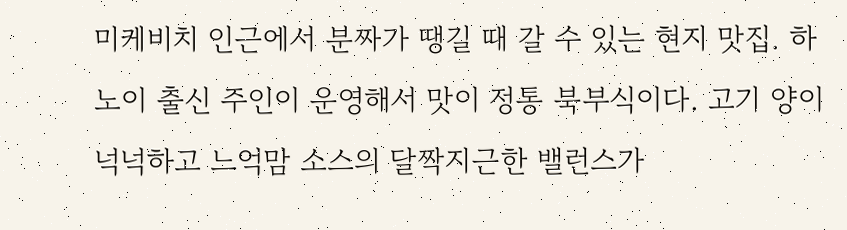미케비치 인근에서 분짜가 땡길 때 갈 수 있는 현지 맛집. 하노이 출신 주인이 운영해서 맛이 정통 북부식이다. 고기 양이 넉넉하고 느억맘 소스의 달짝지근한 밸런스가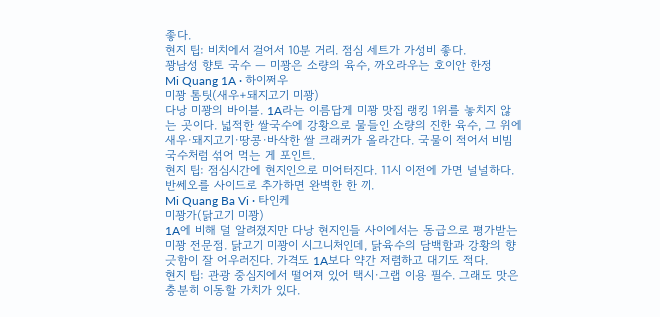좋다.
현지 팁: 비치에서 걸어서 10분 거리. 점심 세트가 가성비 좋다.
꽝남성 향토 국수 — 미꽝은 소량의 육수, 까오라우는 호이안 한정
Mi Quang 1A · 하이쩌우
미꽝 톰팃(새우+돼지고기 미꽝)
다낭 미꽝의 바이블. 1A라는 이름답게 미꽝 맛집 랭킹 1위를 놓치지 않는 곳이다. 넓적한 쌀국수에 강황으로 물들인 소량의 진한 육수, 그 위에 새우·돼지고기·땅콩·바삭한 쌀 크래커가 올라간다. 국물이 적어서 비빔국수처럼 섞어 먹는 게 포인트.
현지 팁: 점심시간에 현지인으로 미어터진다. 11시 이전에 가면 널널하다. 반쎄오를 사이드로 추가하면 완벽한 한 끼.
Mi Quang Ba Vi · 타인케
미꽝가(닭고기 미꽝)
1A에 비해 덜 알려졌지만 다낭 현지인들 사이에서는 동급으로 평가받는 미꽝 전문점. 닭고기 미꽝이 시그니처인데, 닭육수의 담백함과 강황의 향긋함이 잘 어우러진다. 가격도 1A보다 약간 저렴하고 대기도 적다.
현지 팁: 관광 중심지에서 떨어져 있어 택시·그랩 이용 필수. 그래도 맛은 충분히 이동할 가치가 있다.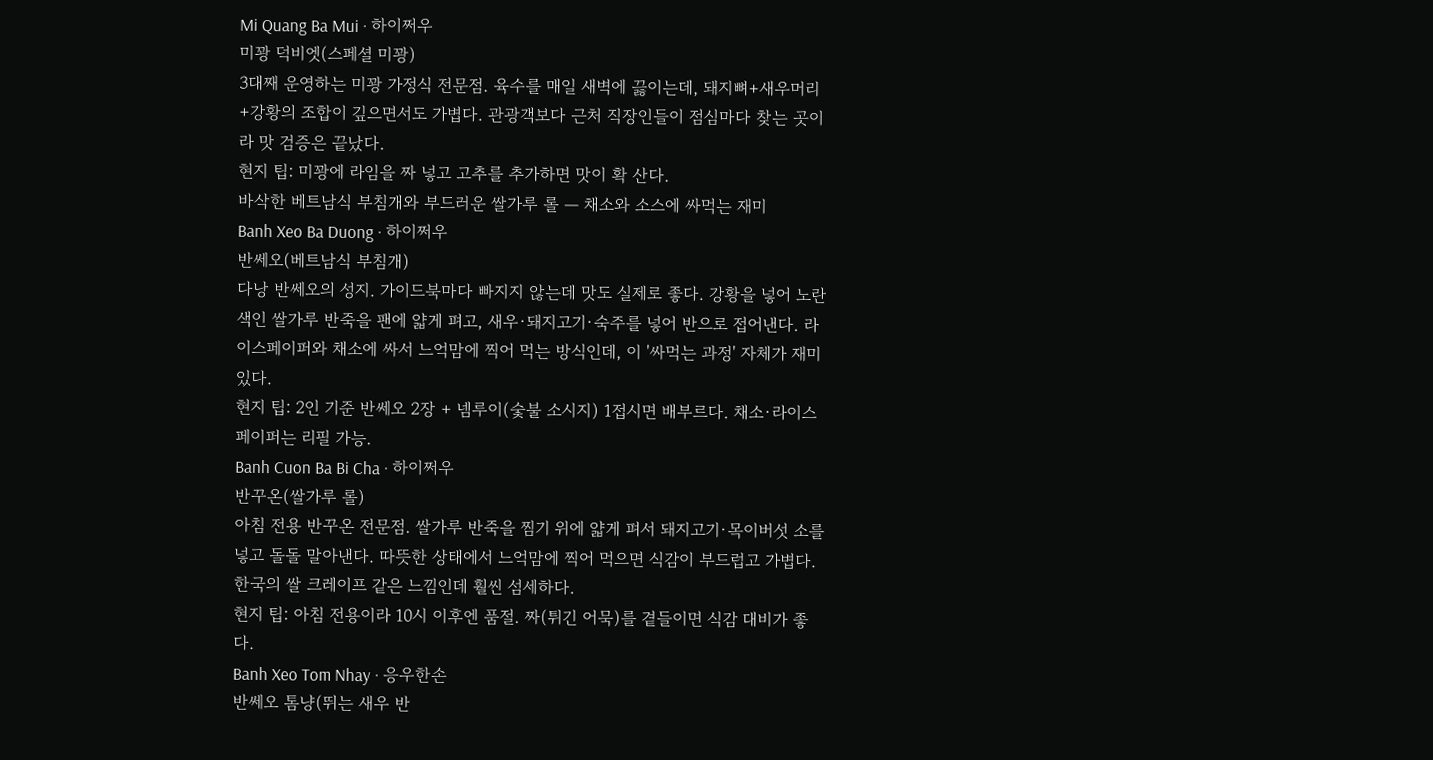Mi Quang Ba Mui · 하이쩌우
미꽝 덕비엣(스페셜 미꽝)
3대째 운영하는 미꽝 가정식 전문점. 육수를 매일 새벽에 끓이는데, 돼지뼈+새우머리+강황의 조합이 깊으면서도 가볍다. 관광객보다 근처 직장인들이 점심마다 찾는 곳이라 맛 검증은 끝났다.
현지 팁: 미꽝에 라임을 짜 넣고 고추를 추가하면 맛이 확 산다.
바삭한 베트남식 부침개와 부드러운 쌀가루 롤 — 채소와 소스에 싸먹는 재미
Banh Xeo Ba Duong · 하이쩌우
반쎄오(베트남식 부침개)
다낭 반쎄오의 성지. 가이드북마다 빠지지 않는데 맛도 실제로 좋다. 강황을 넣어 노란색인 쌀가루 반죽을 팬에 얇게 펴고, 새우·돼지고기·숙주를 넣어 반으로 접어낸다. 라이스페이퍼와 채소에 싸서 느억맘에 찍어 먹는 방식인데, 이 '싸먹는 과정' 자체가 재미있다.
현지 팁: 2인 기준 반쎄오 2장 + 넴루이(숯불 소시지) 1접시면 배부르다. 채소·라이스페이퍼는 리필 가능.
Banh Cuon Ba Bi Cha · 하이쩌우
반꾸온(쌀가루 롤)
아침 전용 반꾸온 전문점. 쌀가루 반죽을 찜기 위에 얇게 펴서 돼지고기·목이버섯 소를 넣고 돌돌 말아낸다. 따뜻한 상태에서 느억맘에 찍어 먹으면 식감이 부드럽고 가볍다. 한국의 쌀 크레이프 같은 느낌인데 훨씬 섬세하다.
현지 팁: 아침 전용이라 10시 이후엔 품절. 짜(튀긴 어묵)를 곁들이면 식감 대비가 좋다.
Banh Xeo Tom Nhay · 응우한손
반쎄오 톰냥(뛰는 새우 반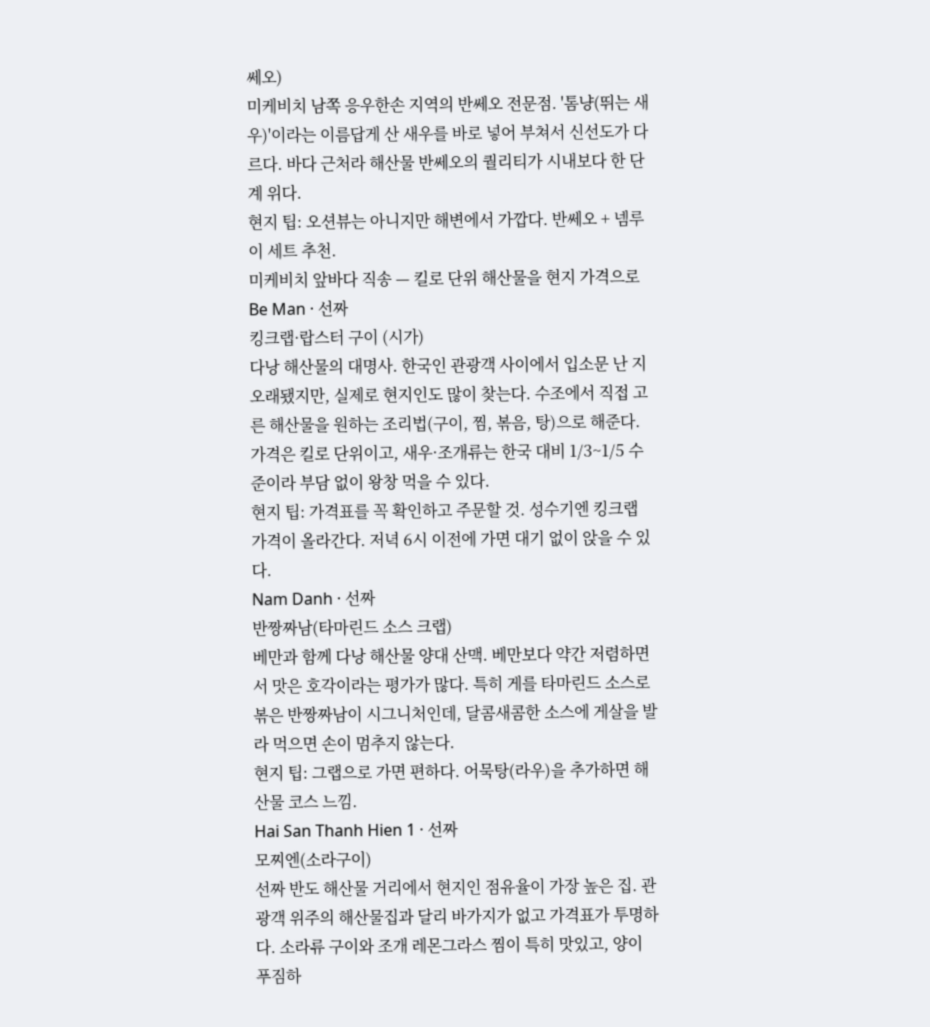쎄오)
미케비치 남쪽 응우한손 지역의 반쎄오 전문점. '톰냥(뛰는 새우)'이라는 이름답게 산 새우를 바로 넣어 부쳐서 신선도가 다르다. 바다 근처라 해산물 반쎄오의 퀄리티가 시내보다 한 단계 위다.
현지 팁: 오션뷰는 아니지만 해변에서 가깝다. 반쎄오 + 넴루이 세트 추천.
미케비치 앞바다 직송 — 킬로 단위 해산물을 현지 가격으로
Be Man · 선짜
킹크랩·랍스터 구이 (시가)
다낭 해산물의 대명사. 한국인 관광객 사이에서 입소문 난 지 오래됐지만, 실제로 현지인도 많이 찾는다. 수조에서 직접 고른 해산물을 원하는 조리법(구이, 찜, 볶음, 탕)으로 해준다. 가격은 킬로 단위이고, 새우·조개류는 한국 대비 1/3~1/5 수준이라 부담 없이 왕창 먹을 수 있다.
현지 팁: 가격표를 꼭 확인하고 주문할 것. 성수기엔 킹크랩 가격이 올라간다. 저녁 6시 이전에 가면 대기 없이 앉을 수 있다.
Nam Danh · 선짜
반짱짜남(타마린드 소스 크랩)
베만과 함께 다낭 해산물 양대 산맥. 베만보다 약간 저렴하면서 맛은 호각이라는 평가가 많다. 특히 게를 타마린드 소스로 볶은 반짱짜남이 시그니처인데, 달콤새콤한 소스에 게살을 발라 먹으면 손이 멈추지 않는다.
현지 팁: 그랩으로 가면 편하다. 어묵탕(라우)을 추가하면 해산물 코스 느낌.
Hai San Thanh Hien 1 · 선짜
모찌엔(소라구이)
선짜 반도 해산물 거리에서 현지인 점유율이 가장 높은 집. 관광객 위주의 해산물집과 달리 바가지가 없고 가격표가 투명하다. 소라류 구이와 조개 레몬그라스 찜이 특히 맛있고, 양이 푸짐하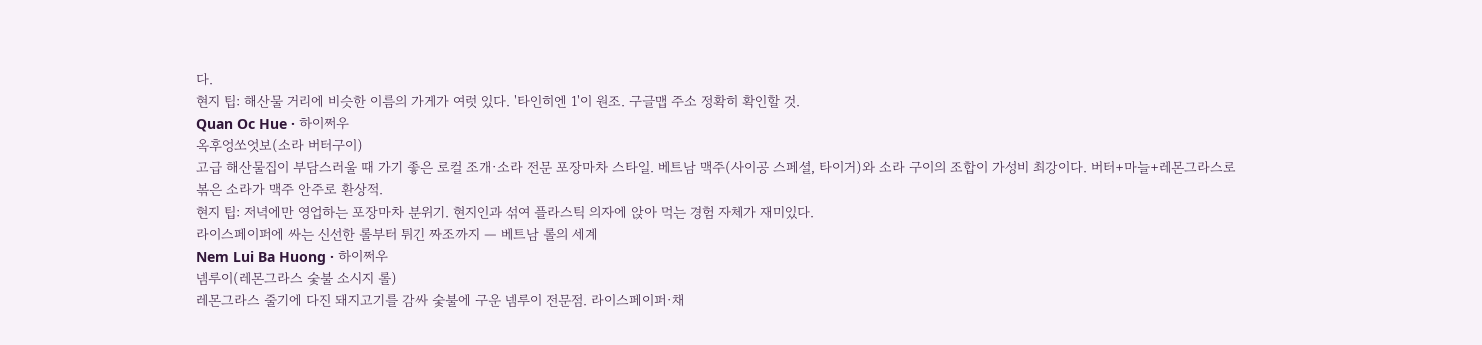다.
현지 팁: 해산물 거리에 비슷한 이름의 가게가 여럿 있다. '타인히엔 1'이 원조. 구글맵 주소 정확히 확인할 것.
Quan Oc Hue · 하이쩌우
옥후엉쏘엇보(소라 버터구이)
고급 해산물집이 부담스러울 때 가기 좋은 로컬 조개·소라 전문 포장마차 스타일. 베트남 맥주(사이공 스페셜, 타이거)와 소라 구이의 조합이 가성비 최강이다. 버터+마늘+레몬그라스로 볶은 소라가 맥주 안주로 환상적.
현지 팁: 저녁에만 영업하는 포장마차 분위기. 현지인과 섞여 플라스틱 의자에 앉아 먹는 경험 자체가 재미있다.
라이스페이퍼에 싸는 신선한 롤부터 튀긴 짜조까지 — 베트남 롤의 세계
Nem Lui Ba Huong · 하이쩌우
넴루이(레몬그라스 숯불 소시지 롤)
레몬그라스 줄기에 다진 돼지고기를 감싸 숯불에 구운 넴루이 전문점. 라이스페이퍼·채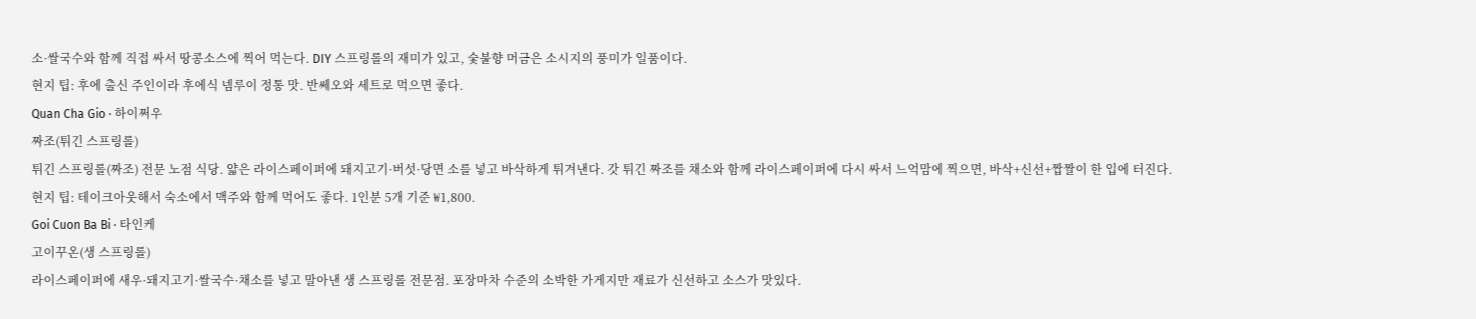소·쌀국수와 함께 직접 싸서 땅콩소스에 찍어 먹는다. DIY 스프링롤의 재미가 있고, 숯불향 머금은 소시지의 풍미가 일품이다.
현지 팁: 후에 출신 주인이라 후에식 넴루이 정통 맛. 반쎄오와 세트로 먹으면 좋다.
Quan Cha Gio · 하이쩌우
짜조(튀긴 스프링롤)
튀긴 스프링롤(짜조) 전문 노점 식당. 얇은 라이스페이퍼에 돼지고기·버섯·당면 소를 넣고 바삭하게 튀겨낸다. 갓 튀긴 짜조를 채소와 함께 라이스페이퍼에 다시 싸서 느억맘에 찍으면, 바삭+신선+짭짤이 한 입에 터진다.
현지 팁: 테이크아웃해서 숙소에서 맥주와 함께 먹어도 좋다. 1인분 5개 기준 ₩1,800.
Goi Cuon Ba Bi · 타인케
고이꾸온(생 스프링롤)
라이스페이퍼에 새우·돼지고기·쌀국수·채소를 넣고 말아낸 생 스프링롤 전문점. 포장마차 수준의 소박한 가게지만 재료가 신선하고 소스가 맛있다.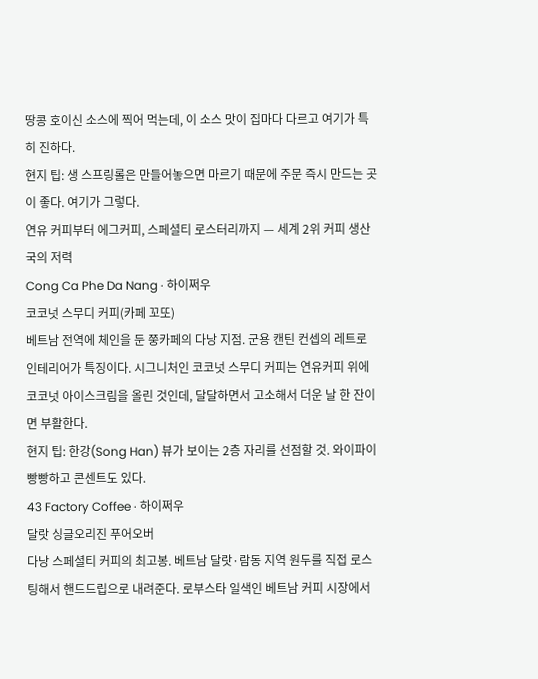땅콩 호이신 소스에 찍어 먹는데, 이 소스 맛이 집마다 다르고 여기가 특히 진하다.
현지 팁: 생 스프링롤은 만들어놓으면 마르기 때문에 주문 즉시 만드는 곳이 좋다. 여기가 그렇다.
연유 커피부터 에그커피, 스페셜티 로스터리까지 — 세계 2위 커피 생산국의 저력
Cong Ca Phe Da Nang · 하이쩌우
코코넛 스무디 커피(카페 꼬또)
베트남 전역에 체인을 둔 쭝카페의 다낭 지점. 군용 캔틴 컨셉의 레트로 인테리어가 특징이다. 시그니처인 코코넛 스무디 커피는 연유커피 위에 코코넛 아이스크림을 올린 것인데, 달달하면서 고소해서 더운 날 한 잔이면 부활한다.
현지 팁: 한강(Song Han) 뷰가 보이는 2층 자리를 선점할 것. 와이파이 빵빵하고 콘센트도 있다.
43 Factory Coffee · 하이쩌우
달랏 싱글오리진 푸어오버
다낭 스페셜티 커피의 최고봉. 베트남 달랏·람동 지역 원두를 직접 로스팅해서 핸드드립으로 내려준다. 로부스타 일색인 베트남 커피 시장에서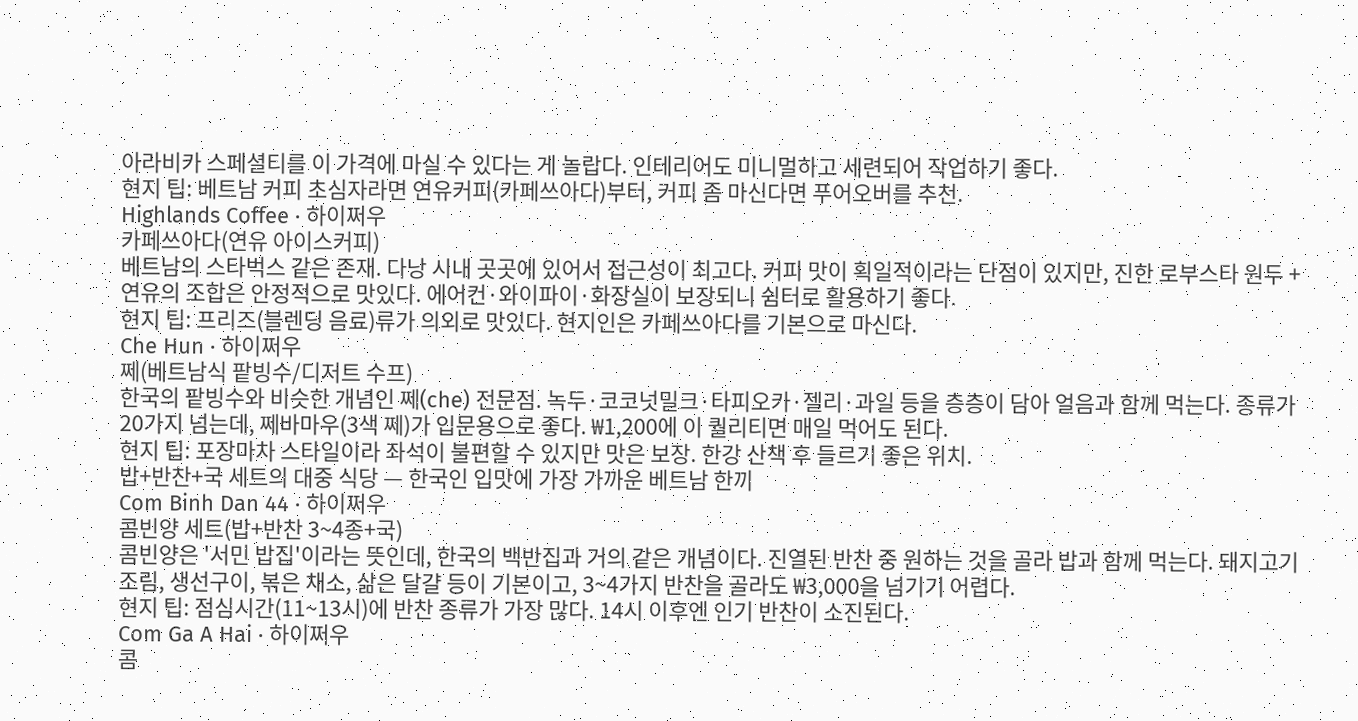아라비카 스페셜티를 이 가격에 마실 수 있다는 게 놀랍다. 인테리어도 미니멀하고 세련되어 작업하기 좋다.
현지 팁: 베트남 커피 초심자라면 연유커피(카페쓰아다)부터, 커피 좀 마신다면 푸어오버를 추천.
Highlands Coffee · 하이쩌우
카페쓰아다(연유 아이스커피)
베트남의 스타벅스 같은 존재. 다낭 시내 곳곳에 있어서 접근성이 최고다. 커피 맛이 획일적이라는 단점이 있지만, 진한 로부스타 원두 + 연유의 조합은 안정적으로 맛있다. 에어컨·와이파이·화장실이 보장되니 쉼터로 활용하기 좋다.
현지 팁: 프리즈(블렌딩 음료)류가 의외로 맛있다. 현지인은 카페쓰아다를 기본으로 마신다.
Che Hun · 하이쩌우
쩨(베트남식 팥빙수/디저트 수프)
한국의 팥빙수와 비슷한 개념인 쩨(che) 전문점. 녹두·코코넛밀크·타피오카·젤리·과일 등을 층층이 담아 얼음과 함께 먹는다. 종류가 20가지 넘는데, 쩨바마우(3색 쩨)가 입문용으로 좋다. ₩1,200에 이 퀄리티면 매일 먹어도 된다.
현지 팁: 포장마차 스타일이라 좌석이 불편할 수 있지만 맛은 보장. 한강 산책 후 들르기 좋은 위치.
밥+반찬+국 세트의 대중 식당 — 한국인 입맛에 가장 가까운 베트남 한끼
Com Binh Dan 44 · 하이쩌우
콤빈양 세트(밥+반찬 3~4종+국)
콤빈양은 '서민 밥집'이라는 뜻인데, 한국의 백반집과 거의 같은 개념이다. 진열된 반찬 중 원하는 것을 골라 밥과 함께 먹는다. 돼지고기 조림, 생선구이, 볶은 채소, 삶은 달걀 등이 기본이고, 3~4가지 반찬을 골라도 ₩3,000을 넘기기 어렵다.
현지 팁: 점심시간(11~13시)에 반찬 종류가 가장 많다. 14시 이후엔 인기 반찬이 소진된다.
Com Ga A Hai · 하이쩌우
콤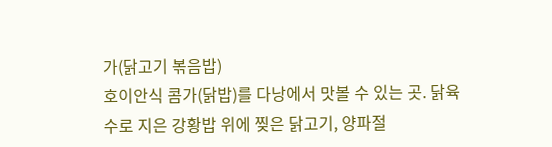가(닭고기 볶음밥)
호이안식 콤가(닭밥)를 다낭에서 맛볼 수 있는 곳. 닭육수로 지은 강황밥 위에 찢은 닭고기, 양파절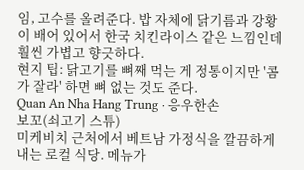임, 고수를 올려준다. 밥 자체에 닭기름과 강황이 배어 있어서 한국 치킨라이스 같은 느낌인데 훨씬 가볍고 향긋하다.
현지 팁: 닭고기를 뼈째 먹는 게 정통이지만 '콤가 잘라' 하면 뼈 없는 것도 준다.
Quan An Nha Hang Trung · 응우한손
보꼬(쇠고기 스튜)
미케비치 근처에서 베트남 가정식을 깔끔하게 내는 로컬 식당. 메뉴가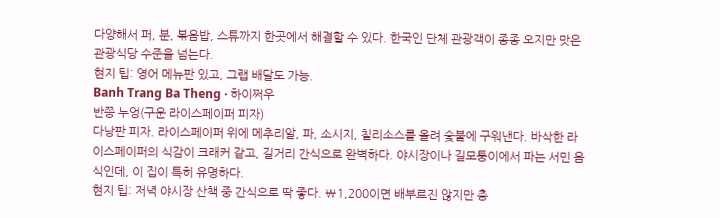다양해서 퍼, 분, 볶음밥, 스튜까지 한곳에서 해결할 수 있다. 한국인 단체 관광객이 종종 오지만 맛은 관광식당 수준을 넘는다.
현지 팁: 영어 메뉴판 있고, 그랩 배달도 가능.
Banh Trang Ba Theng · 하이쩌우
반쯩 누엉(구운 라이스페이퍼 피자)
다낭판 피자. 라이스페이퍼 위에 메추리알, 파, 소시지, 칠리소스를 올려 숯불에 구워낸다. 바삭한 라이스페이퍼의 식감이 크래커 같고, 길거리 간식으로 완벽하다. 야시장이나 길모퉁이에서 파는 서민 음식인데, 이 집이 특히 유명하다.
현지 팁: 저녁 야시장 산책 중 간식으로 딱 좋다. ₩1,200이면 배부르진 않지만 충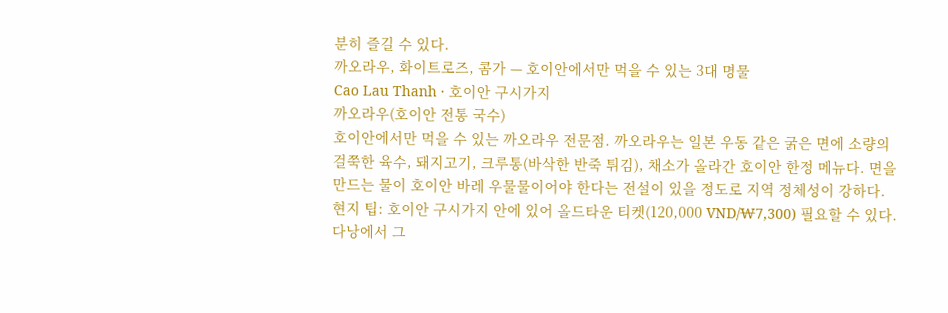분히 즐길 수 있다.
까오라우, 화이트로즈, 콤가 — 호이안에서만 먹을 수 있는 3대 명물
Cao Lau Thanh · 호이안 구시가지
까오라우(호이안 전통 국수)
호이안에서만 먹을 수 있는 까오라우 전문점. 까오라우는 일본 우동 같은 굵은 면에 소량의 걸쭉한 육수, 돼지고기, 크루통(바삭한 반죽 튀김), 채소가 올라간 호이안 한정 메뉴다. 면을 만드는 물이 호이안 바레 우물물이어야 한다는 전설이 있을 정도로 지역 정체성이 강하다.
현지 팁: 호이안 구시가지 안에 있어 올드타운 티켓(120,000 VND/₩7,300) 필요할 수 있다. 다낭에서 그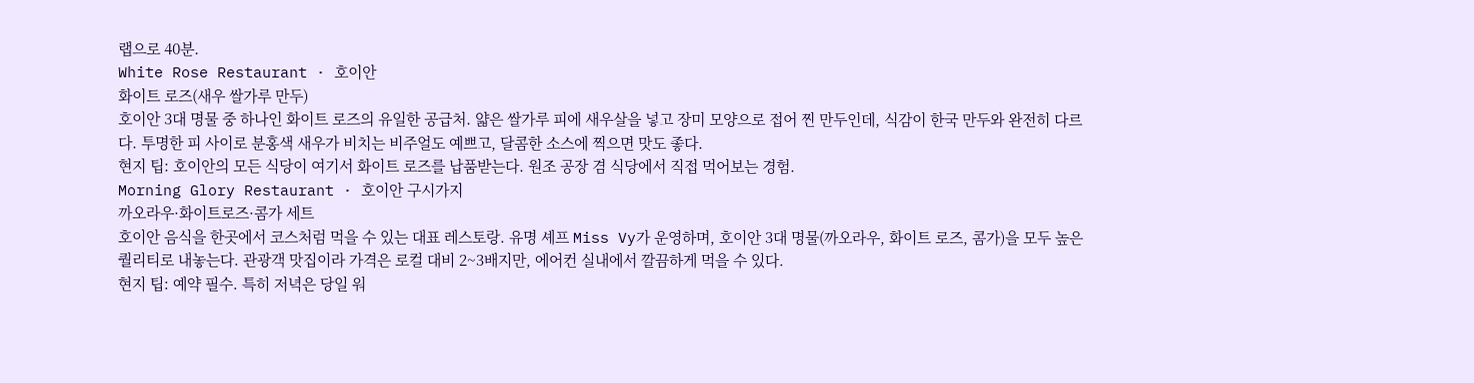랩으로 40분.
White Rose Restaurant · 호이안
화이트 로즈(새우 쌀가루 만두)
호이안 3대 명물 중 하나인 화이트 로즈의 유일한 공급처. 얇은 쌀가루 피에 새우살을 넣고 장미 모양으로 접어 찐 만두인데, 식감이 한국 만두와 완전히 다르다. 투명한 피 사이로 분홍색 새우가 비치는 비주얼도 예쁘고, 달콤한 소스에 찍으면 맛도 좋다.
현지 팁: 호이안의 모든 식당이 여기서 화이트 로즈를 납품받는다. 원조 공장 겸 식당에서 직접 먹어보는 경험.
Morning Glory Restaurant · 호이안 구시가지
까오라우·화이트로즈·콤가 세트
호이안 음식을 한곳에서 코스처럼 먹을 수 있는 대표 레스토랑. 유명 셰프 Miss Vy가 운영하며, 호이안 3대 명물(까오라우, 화이트 로즈, 콤가)을 모두 높은 퀄리티로 내놓는다. 관광객 맛집이라 가격은 로컬 대비 2~3배지만, 에어컨 실내에서 깔끔하게 먹을 수 있다.
현지 팁: 예약 필수. 특히 저녁은 당일 워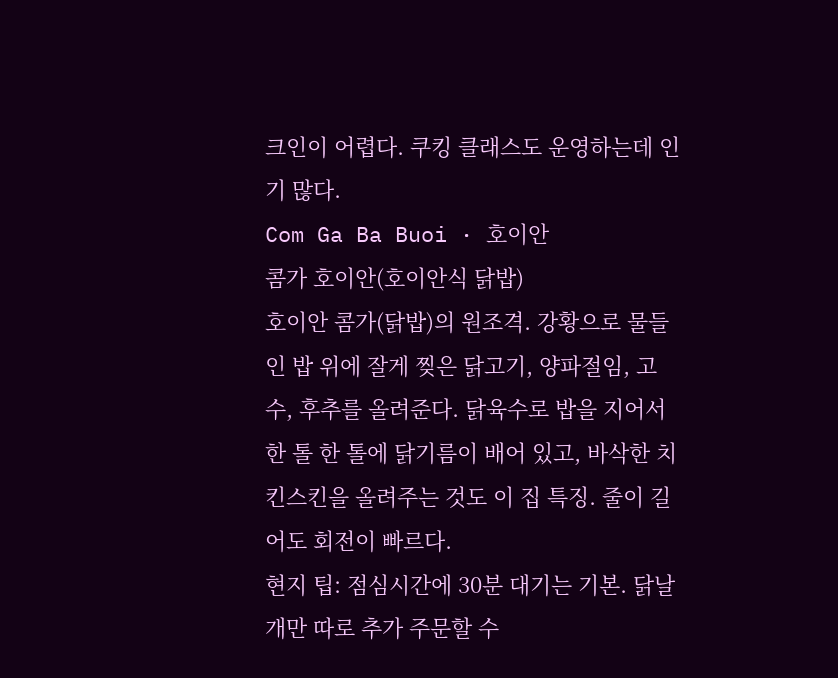크인이 어렵다. 쿠킹 클래스도 운영하는데 인기 많다.
Com Ga Ba Buoi · 호이안
콤가 호이안(호이안식 닭밥)
호이안 콤가(닭밥)의 원조격. 강황으로 물들인 밥 위에 잘게 찢은 닭고기, 양파절임, 고수, 후추를 올려준다. 닭육수로 밥을 지어서 한 톨 한 톨에 닭기름이 배어 있고, 바삭한 치킨스킨을 올려주는 것도 이 집 특징. 줄이 길어도 회전이 빠르다.
현지 팁: 점심시간에 30분 대기는 기본. 닭날개만 따로 추가 주문할 수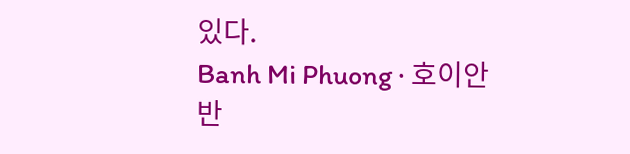있다.
Banh Mi Phuong · 호이안
반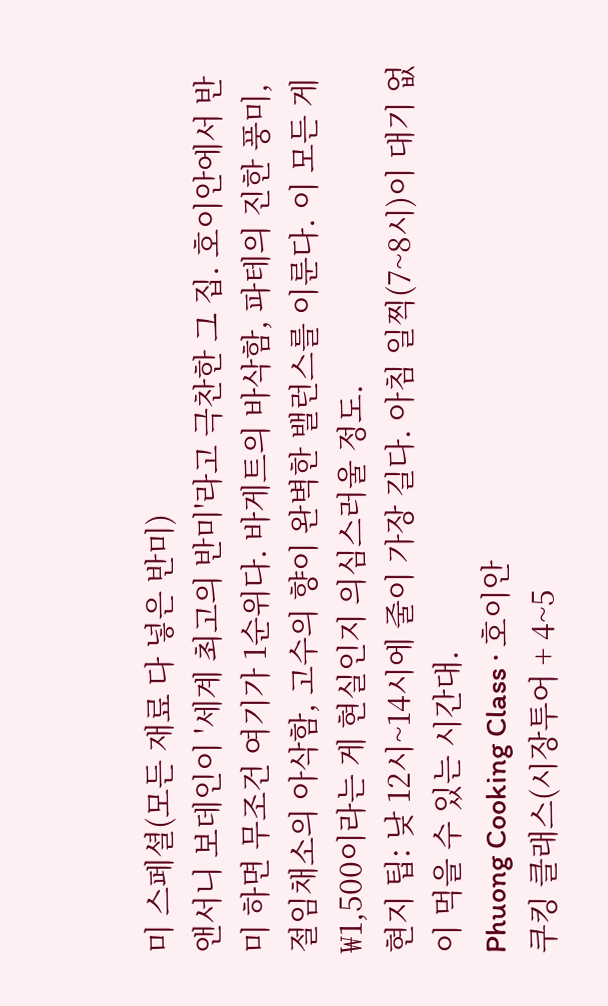미 스페셜(모든 재료 다 넣은 반미)
앤서니 보데인이 '세계 최고의 반미'라고 극찬한 그 집. 호이안에서 반미 하면 무조건 여기가 1순위다. 바게트의 바삭함, 파테의 진한 풍미, 절임채소의 아삭함, 고수의 향이 완벽한 밸런스를 이룬다. 이 모든 게 ₩1,500이라는 게 현실인지 의심스러울 정도.
현지 팁: 낮 12시~14시에 줄이 가장 길다. 아침 일찍(7~8시)이 대기 없이 먹을 수 있는 시간대.
Phuong Cooking Class · 호이안
쿠킹 클래스(시장투어 + 4~5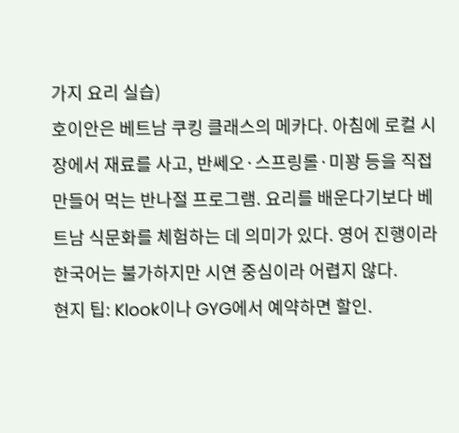가지 요리 실습)
호이안은 베트남 쿠킹 클래스의 메카다. 아침에 로컬 시장에서 재료를 사고, 반쎄오·스프링롤·미꽝 등을 직접 만들어 먹는 반나절 프로그램. 요리를 배운다기보다 베트남 식문화를 체험하는 데 의미가 있다. 영어 진행이라 한국어는 불가하지만 시연 중심이라 어렵지 않다.
현지 팁: Klook이나 GYG에서 예약하면 할인.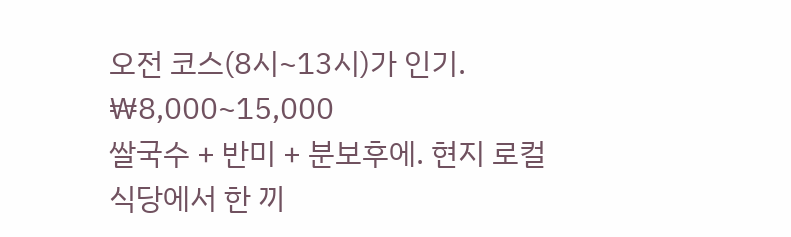오전 코스(8시~13시)가 인기.
₩8,000~15,000
쌀국수 + 반미 + 분보후에. 현지 로컬 식당에서 한 끼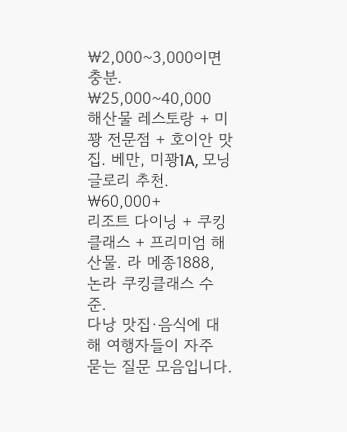₩2,000~3,000이면 충분.
₩25,000~40,000
해산물 레스토랑 + 미꽝 전문점 + 호이안 맛집. 베만, 미꽝1A, 모닝글로리 추천.
₩60,000+
리조트 다이닝 + 쿠킹클래스 + 프리미엄 해산물. 라 메종1888, 논라 쿠킹클래스 수준.
다낭 맛집·음식에 대해 여행자들이 자주 묻는 질문 모음입니다.